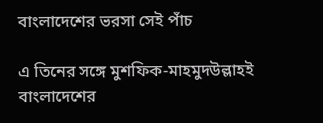বাংলাদেশের ভরসা সেই পাঁচ

এ তিনের সঙ্গে মুশফিক-মাহমুদউল্লাহই বাংলাদেশের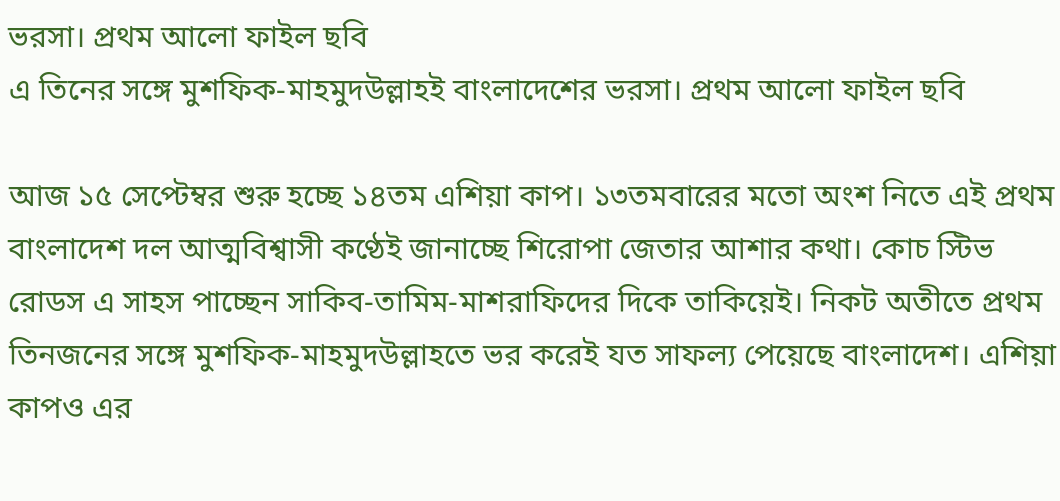ভরসা। প্রথম আলো ফাইল ছবি
এ তিনের সঙ্গে মুশফিক-মাহমুদউল্লাহই বাংলাদেশের ভরসা। প্রথম আলো ফাইল ছবি

আজ ১৫ সেপ্টেম্বর শুরু হচ্ছে ১৪তম এশিয়া কাপ। ১৩তমবারের মতো অংশ নিতে এই প্রথম বাংলাদেশ দল আত্মবিশ্বাসী কণ্ঠেই জানাচ্ছে শিরোপা জেতার আশার কথা। কোচ স্টিভ রোডস এ সাহস পাচ্ছেন সাকিব-তামিম-মাশরাফিদের দিকে তাকিয়েই। নিকট অতীতে প্রথম তিনজনের সঙ্গে মুশফিক-মাহমুদউল্লাহতে ভর করেই যত সাফল্য পেয়েছে বাংলাদেশ। এশিয়া কাপও এর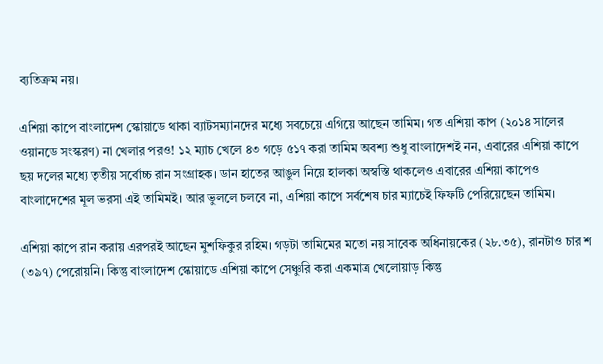ব্যতিক্রম নয়।

এশিয়া কাপে বাংলাদেশ স্কোয়াডে থাকা ব্যাটসম্যানদের মধ্যে সবচেয়ে এগিয়ে আছেন তামিম। গত এশিয়া কাপ (২০১৪ সালের ওয়ানডে সংস্করণ) না খেলার পরও! ১২ ম্যাচ খেলে ৪৩ গড়ে ৫১৭ করা তামিম অবশ্য শুধু বাংলাদেশই নন, এবারের এশিয়া কাপে ছয় দলের মধ্যে তৃতীয় সর্বোচ্চ রান সংগ্রাহক। ডান হাতের আঙুল নিয়ে হালকা অস্বস্তি থাকলেও এবারের এশিয়া কাপেও বাংলাদেশের মূল ভরসা এই তামিমই। আর ভুললে চলবে না, এশিয়া কাপে সর্বশেষ চার ম্যাচেই ফিফটি পেরিয়েছেন তামিম।

এশিয়া কাপে রান করায় এরপরই আছেন মুশফিকুর রহিম। গড়টা তামিমের মতো নয় সাবেক অধিনায়কের (২৮.৩৫), রানটাও চার শ (৩৯৭) পেরোয়নি। কিন্তু বাংলাদেশ স্কোয়াডে এশিয়া কাপে সেঞ্চুরি করা একমাত্র খেলোয়াড় কিন্তু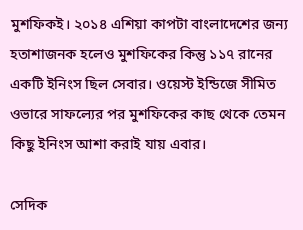মুশফিকই। ২০১৪ এশিয়া কাপটা বাংলাদেশের জন্য হতাশাজনক হলেও মুশফিকের কিন্তু ১১৭ রানের একটি ইনিংস ছিল সেবার। ওয়েস্ট ইন্ডিজে সীমিত ওভারে সাফল্যের পর মুশফিকের কাছ থেকে তেমন কিছু ইনিংস আশা করাই যায় এবার।

সেদিক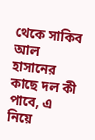থেকে সাকিব আল হাসানের কাছে দল কী পাবে, এ নিয়ে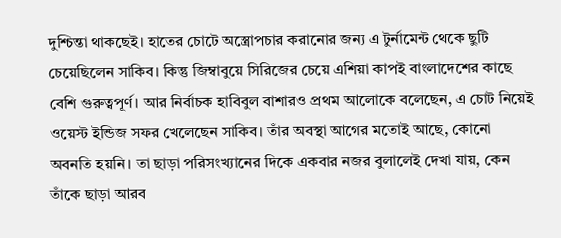দুশ্চিন্তা থাকছেই। হাতের চোটে অস্ত্রোপচার করানোর জন্য এ টুর্নামেন্ট থেকে ছুটি চেয়েছিলেন সাকিব। কিন্তু জিম্বাবুয়ে সিরিজের চেয়ে এশিয়া কাপই বাংলাদেশের কাছে বেশি গুরুত্বপূর্ণ। আর নির্বাচক হাবিবুল বাশারও প্রথম আলোকে বলেছেন, এ চোট নিয়েই ওয়েস্ট ইন্ডিজ সফর খেলেছেন সাকিব। তাঁর অবস্থা আগের মতোই আছে, কোনো অবনতি হয়নি। তা ছাড়া পরিসংখ্যানের দিকে একবার নজর বুলালেই দেখা যায়, কেন তাঁকে ছাড়া আরব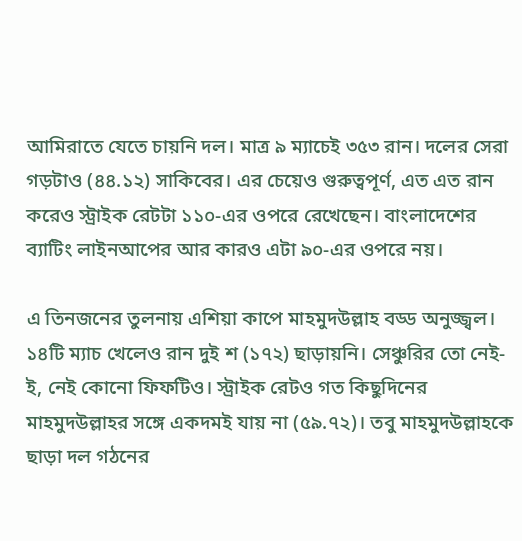আমিরাতে যেতে চায়নি দল। মাত্র ৯ ম্যাচেই ৩৫৩ রান। দলের সেরা গড়টাও (৪৪.১২) সাকিবের। এর চেয়েও গুরুত্বপূর্ণ, এত এত রান করেও স্ট্রাইক রেটটা ১১০-এর ওপরে রেখেছেন। বাংলাদেশের ব্যাটিং লাইনআপের আর কারও এটা ৯০-এর ওপরে নয়।

এ তিনজনের তুলনায় এশিয়া কাপে মাহমুদউল্লাহ বড্ড অনুজ্জ্বল। ১৪টি ম্যাচ খেলেও রান দুই শ (১৭২) ছাড়ায়নি। সেঞ্চুরির তো নেই-ই, নেই কোনো ফিফটিও। স্ট্রাইক রেটও গত কিছুদিনের মাহমুদউল্লাহর সঙ্গে একদমই যায় না (৫৯.৭২)। তবু মাহমুদউল্লাহকে ছাড়া দল গঠনের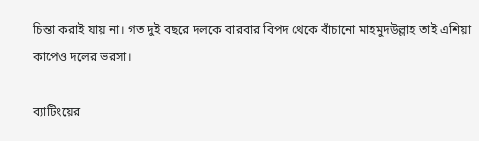চিন্তা করাই যায় না। গত দুই বছরে দলকে বারবার বিপদ থেকে বাঁচানো মাহমুদউল্লাহ তাই এশিয়া কাপেও দলের ভরসা।

ব্যাটিংয়ের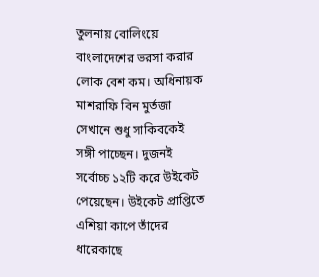তুলনায় বোলিংয়ে বাংলাদেশের ভরসা করার লোক বেশ কম। অধিনায়ক মাশরাফি বিন মুর্তজা সেখানে শুধু সাকিবকেই সঙ্গী পাচ্ছেন। দুজনই সর্বোচ্চ ১২টি করে উইকেট পেয়েছেন। উইকেট প্রাপ্তিতে এশিয়া কাপে তাঁদের ধারেকাছে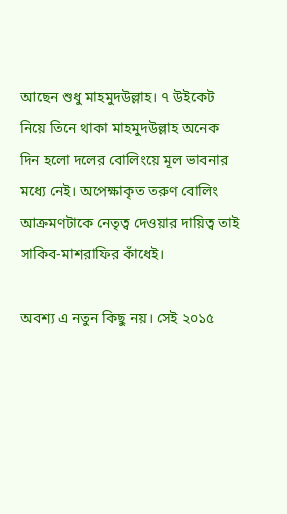আছেন শুধু মাহমুদউল্লাহ। ৭ উইকেট নিয়ে তিনে থাকা মাহমুদউল্লাহ অনেক দিন হলো দলের বোলিংয়ে মূল ভাবনার মধ্যে নেই। অপেক্ষাকৃত তরুণ বোলিং আক্রমণটাকে নেতৃত্ব দেওয়ার দায়িত্ব তাই সাকিব-মাশরাফির কাঁধেই।

অবশ্য এ নতুন কিছু নয়। সেই ২০১৫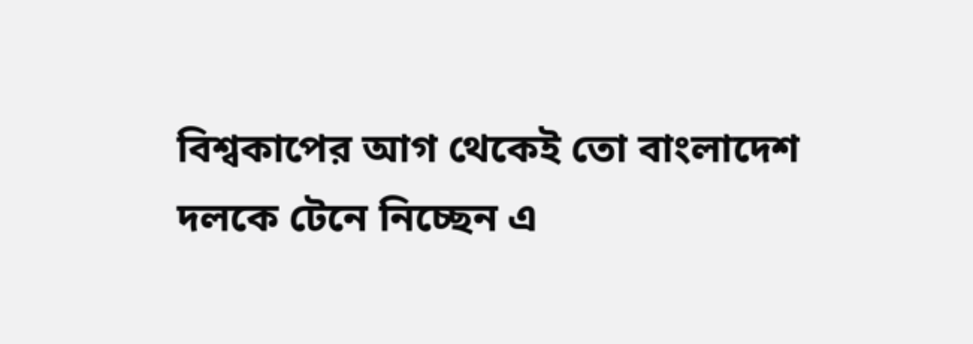বিশ্বকাপের আগ থেকেই তো বাংলাদেশ দলকে টেনে নিচ্ছেন এ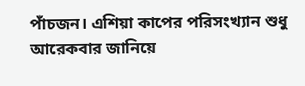পাঁচজন। এশিয়া কাপের পরিসংখ্যান শুধু আরেকবার জানিয়ে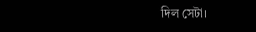দিল সেটা।